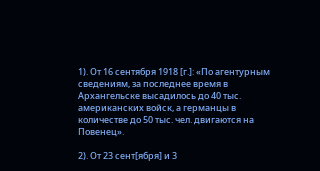1). От 16 сентября 1918 [г.]: «По агентурным сведениям, за последнее время в Архангельске высадилось до 40 тыс. американских войск, а германцы в количестве до 50 тыс. чел. двигаются на Повенец».

2). От 23 сент[ября] и 3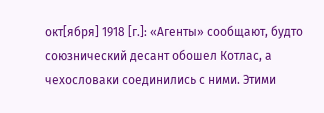окт[ября] 1918 [г.]: «Агенты» сообщают, будто союзнический десант обошел Котлас, а чехословаки соединились с ними. Этими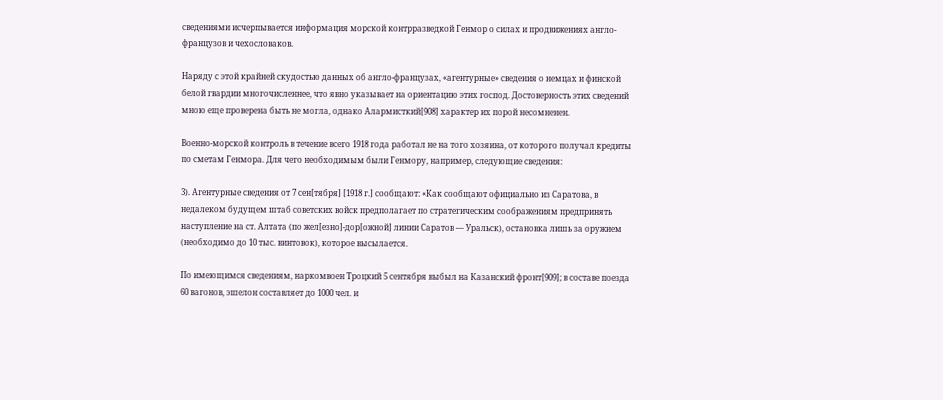сведениями исчерпывается информация морской контрразведкой Генмор о силах и продвижениях англо-французов и чехословаков.

Наряду с этой крайней скудостью данных об англо-французах, «агентурные» сведения о немцах и финской белой гвардии многочисленнее, что явно указывает на ориентацию этих господ. Достоверность этих сведений мною еще проверена быть не могла, однако Алармисткий[908] характер их порой несомненен.

Военно-морской контроль в течение всего 1918 года работал не на того хозяина, от которого получал кредиты по сметам Генмора. Для чего необходимым были Генмору, например, следующие сведения:

3). Агентурные сведения от 7 сен[тября] [1918 г.] сообщают: «Как сообщают официально из Саратова, в недалеком будущем штаб советских войск предполагает по стратегическим соображениям предпринять наступление на ст. Алтата (по жел[езно]-дор[ожной] линии Саратов — Уральск), остановка лишь за оружием (необходимо до 10 тыс. винтовок), которое высылается.

По имеющимся сведениям, наркомвоен Троцкий 5 сентября выбыл на Казанский фронт[909]; в составе поезда 60 вагонов, эшелон составляет до 1000 чел. и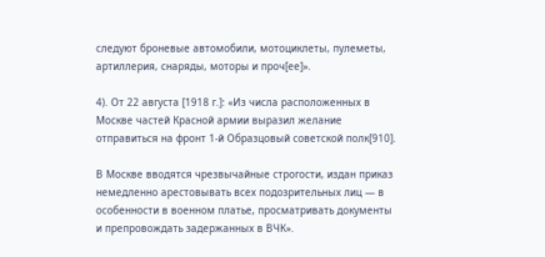следуют броневые автомобили, мотоциклеты, пулеметы, артиллерия, снаряды, моторы и проч[ее]».

4). От 22 августа [1918 г.]: «Из числа расположенных в Москве частей Красной армии выразил желание отправиться на фронт 1-й Образцовый советской полк[910].

В Москве вводятся чрезвычайные строгости, издан приказ немедленно арестовывать всех подозрительных лиц — в особенности в военном платье, просматривать документы и препровождать задержанных в ВЧК».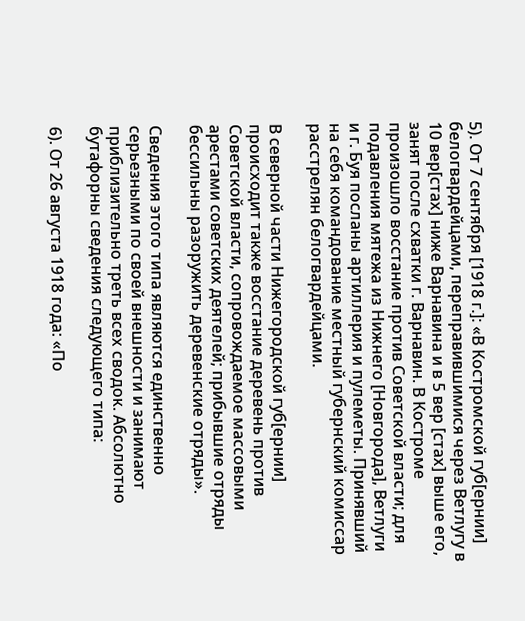5). От 7 сентября [1918 г.]: «В Костромской губ[ернии] белогвардейцами, переправившимися через Ветлугу в 10 вер[стах] ниже Варнавина и в 5 вер [стах] выше его, занят после схватки г. Варнавин. В Костроме произошло восстание против Советской власти; для подавления мятежа из Нижнего [Новгорода], Ветлуги и г. Буя посланы артиллерия и пулеметы. Принявший на себя командование местный губернский комиссар расстрелян белогвардейцами.

В северной части Нижегородской губ[ернии] происходит также восстание деревень против Советской власти, сопровождаемое массовыми арестами советских деятелей; прибывшие отряды бессильны разоружить деревенские отряды».

Сведения этого типа являются единственно серьезными по своей внешности и занимают приблизительно треть всех сводок. Абсолютно бутафорны сведения следующего типа:

6). От 26 августа 1918 года: «По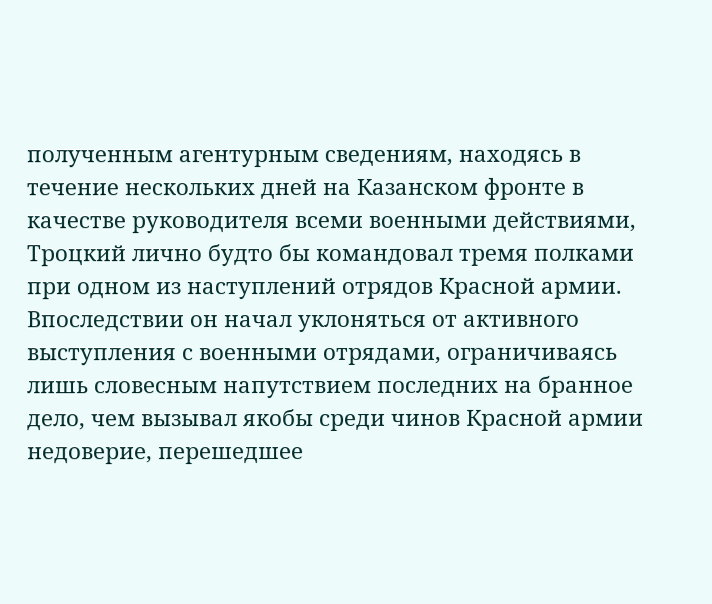полученным агентурным сведениям, находясь в течение нескольких дней на Казанском фронте в качестве руководителя всеми военными действиями, Троцкий лично будто бы командовал тремя полками при одном из наступлений отрядов Красной армии. Впоследствии он начал уклоняться от активного выступления с военными отрядами, ограничиваясь лишь словесным напутствием последних на бранное дело, чем вызывал якобы среди чинов Красной армии недоверие, перешедшее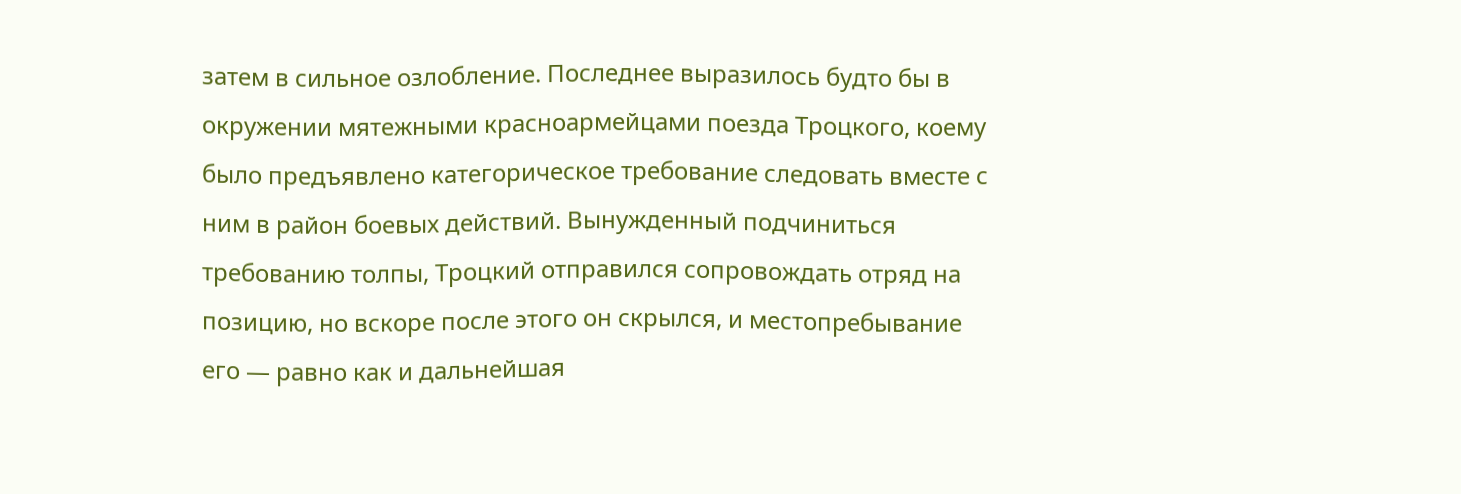затем в сильное озлобление. Последнее выразилось будто бы в окружении мятежными красноармейцами поезда Троцкого, коему было предъявлено категорическое требование следовать вместе с ним в район боевых действий. Вынужденный подчиниться требованию толпы, Троцкий отправился сопровождать отряд на позицию, но вскоре после этого он скрылся, и местопребывание его — равно как и дальнейшая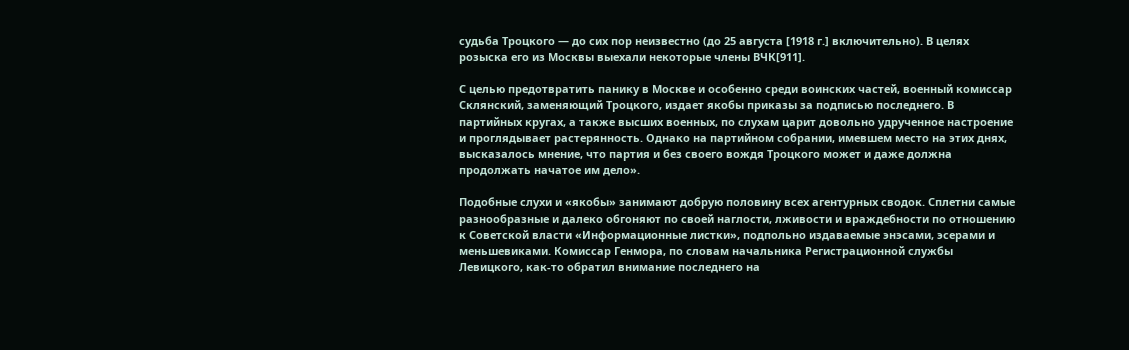судьба Троцкого — до сих пор неизвестно (до 25 августа [1918 г.] включительно). В целях розыска его из Москвы выехали некоторые члены ВЧК[911].

С целью предотвратить панику в Москве и особенно среди воинских частей, военный комиссар Склянский, заменяющий Троцкого, издает якобы приказы за подписью последнего. В партийных кругах, а также высших военных, по слухам царит довольно удрученное настроение и проглядывает растерянность. Однако на партийном собрании, имевшем место на этих днях, высказалось мнение, что партия и без своего вождя Троцкого может и даже должна продолжать начатое им дело».

Подобные слухи и «якобы» занимают добрую половину всех агентурных сводок. Сплетни самые разнообразные и далеко обгоняют по своей наглости, лживости и враждебности по отношению к Советской власти «Информационные листки», подпольно издаваемые энэсами, эсерами и меньшевиками. Комиссар Генмора, по словам начальника Регистрационной службы Левицкого, как-то обратил внимание последнего на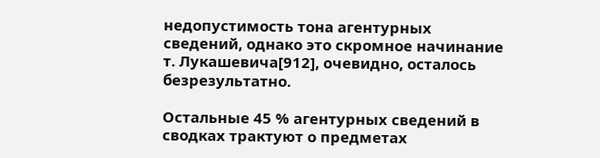недопустимость тона агентурных сведений, однако это скромное начинание т. Лукашевича[912], очевидно, осталось безрезультатно.

Остальные 45 % агентурных сведений в сводках трактуют о предметах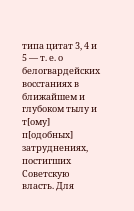типа цитат 3, 4 и 5 — т. е. о белогвардейских восстаниях в ближайшем и глубоком тылу и т[ому] п[одобных] затруднениях, постигших Советскую власть. Для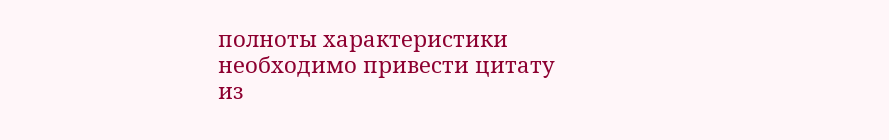полноты характеристики необходимо привести цитату из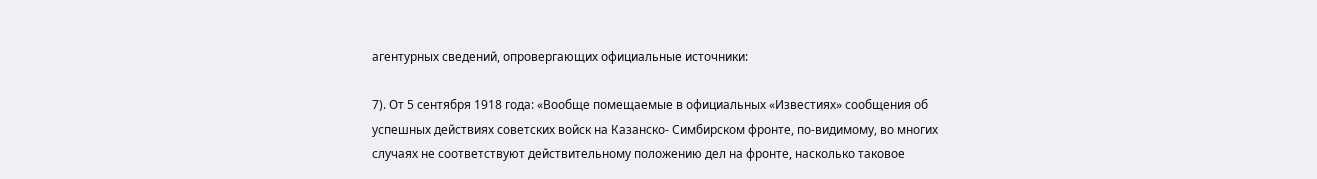агентурных сведений, опровергающих официальные источники:

7). От 5 сентября 1918 года: «Вообще помещаемые в официальных «Известиях» сообщения об успешных действиях советских войск на Казанско- Симбирском фронте, по-видимому, во многих случаях не соответствуют действительному положению дел на фронте, насколько таковое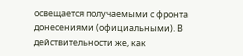освещается получаемыми с фронта донесениями (официальными). В действительности же, как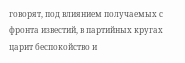говорят, под влиянием получаемых с фронта известий, в партийных кругах царит беспокойство и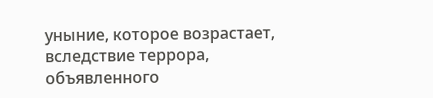уныние, которое возрастает, вследствие террора, объявленного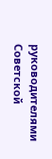руководителями Советской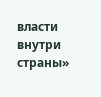власти внутри страны»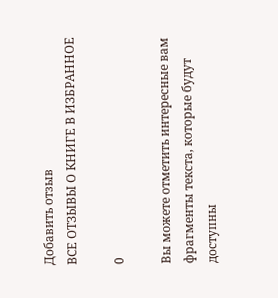Добавить отзыв
ВСЕ ОТЗЫВЫ О КНИГЕ В ИЗБРАННОЕ

0

Вы можете отметить интересные вам фрагменты текста, которые будут доступны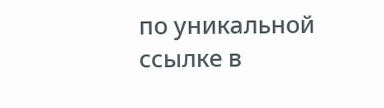по уникальной ссылке в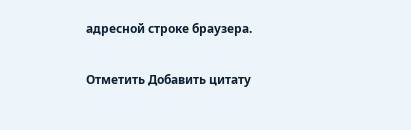адресной строке браузера.

Отметить Добавить цитату